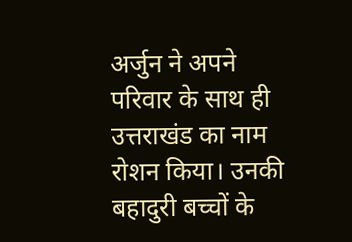अर्जुन ने अपने परिवार के साथ ही उत्तराखंड का नाम रोशन किया। उनकी बहादुरी बच्चों के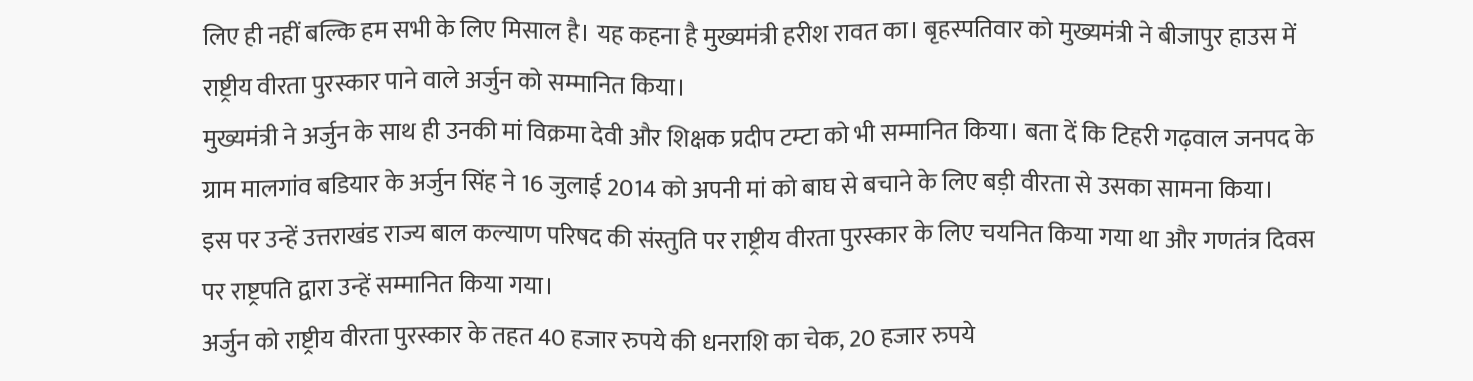लिए ही नहीं बल्कि हम सभी के लिए मिसाल है। यह कहना है मुख्यमंत्री हरीश रावत का। बृहस्पतिवार को मुख्यमंत्री ने बीजापुर हाउस में राष्ट्रीय वीरता पुरस्कार पाने वाले अर्जुन को सम्मानित किया।
मुख्यमंत्री ने अर्जुन के साथ ही उनकी मां विक्रमा देवी और शिक्षक प्रदीप टम्टा को भी सम्मानित किया। बता दें कि टिहरी गढ़वाल जनपद के ग्राम मालगांव बडियार के अर्जुन सिंह ने 16 जुलाई 2014 को अपनी मां को बाघ से बचाने के लिए बड़ी वीरता से उसका सामना किया।
इस पर उन्हें उत्तराखंड राज्य बाल कल्याण परिषद की संस्तुति पर राष्ट्रीय वीरता पुरस्कार के लिए चयनित किया गया था और गणतंत्र दिवस पर राष्ट्रपति द्वारा उन्हें सम्मानित किया गया।
अर्जुन को राष्ट्रीय वीरता पुरस्कार के तहत 40 हजार रुपये की धनराशि का चेक, 20 हजार रुपये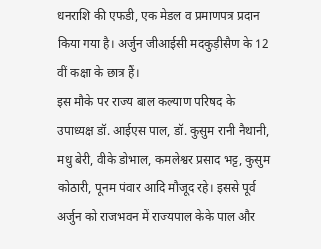धनराशि की एफडी, एक मेडल व प्रमाणपत्र प्रदान किया गया है। अर्जुन जीआईसी मदकुड़ीसैण के 12 वीं कक्षा के छात्र हैं।
इस मौके पर राज्य बाल कल्याण परिषद के उपाध्यक्ष डॉ. आईएस पाल, डॉ. कुसुम रानी नैथानी, मधु बेरी, वीके डोभाल, कमलेश्वर प्रसाद भट्ट, कुसुम कोठारी, पूनम पंवार आदि मौजूद रहे। इससे पूर्व अर्जुन को राजभवन में राज्यपाल केके पाल और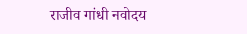राजीव गांधी नवोदय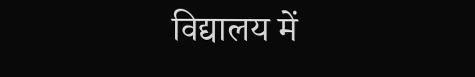विद्यालय में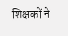शिक्षकों ने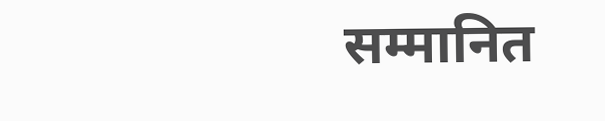सम्मानित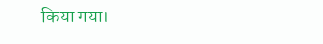किया गया।